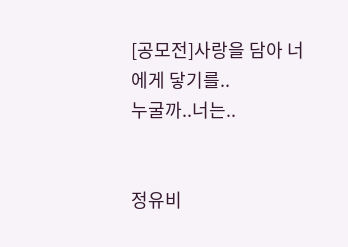[공모전]사랑을 담아 너에게 닿기를..
누굴까..너는..


정유비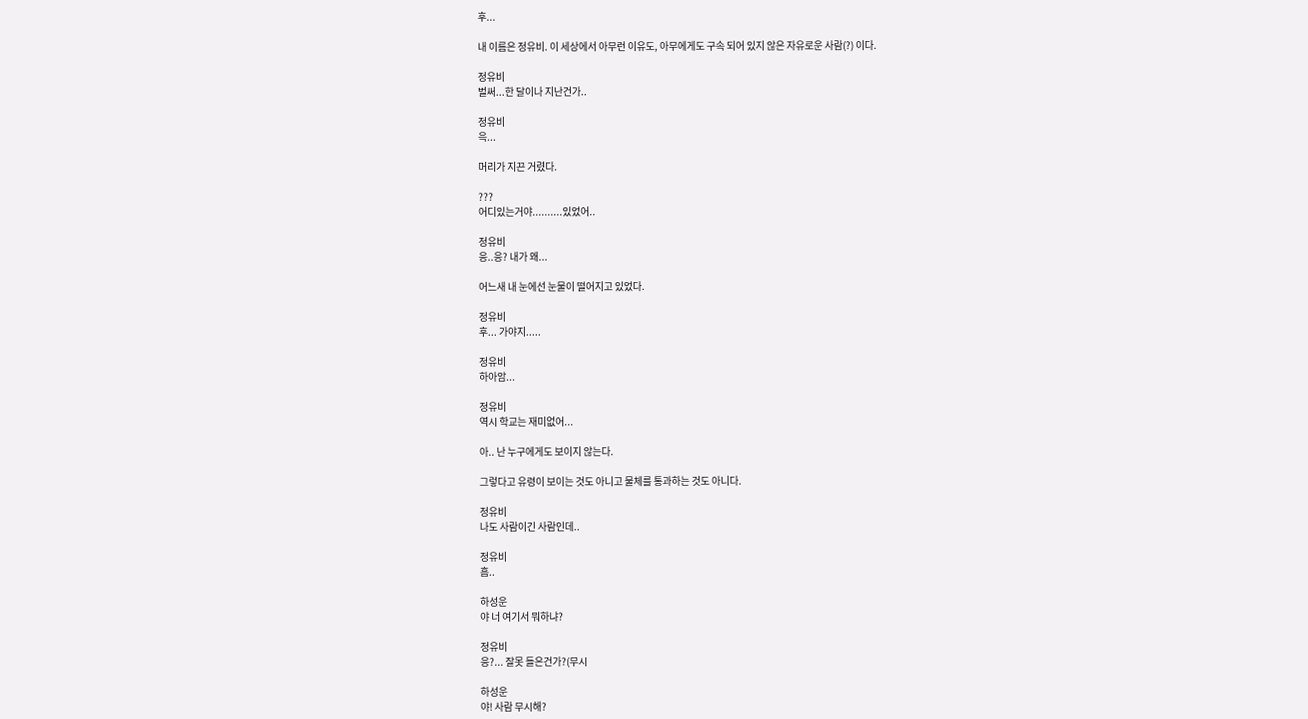후...

내 이름은 정유비. 이 세상에서 아무런 이유도, 아무에게도 구속 되어 있지 않은 자유로운 사람(?) 이다.

정유비
벌써...한 달이나 지난건가..

정유비
윽...

머리가 지끈 거렸다.

???
어디있는거야..........있었어..

정유비
응..응? 내가 왜...

어느새 내 눈에선 눈물이 떨어지고 있었다.

정유비
후... 가야지.....

정유비
하아암...

정유비
역시 학교는 재미없어...

아.. 난 누구에게도 보이지 않는다.

그렇다고 유령이 보이는 것도 아니고 물체를 통과하는 것도 아니다.

정유비
나도 사람이긴 사람인데..

정유비
흠..

하성운
야 너 여기서 뭐하냐?

정유비
응?... 잘못 들은건가?(무시

하성운
야! 사람 무시해?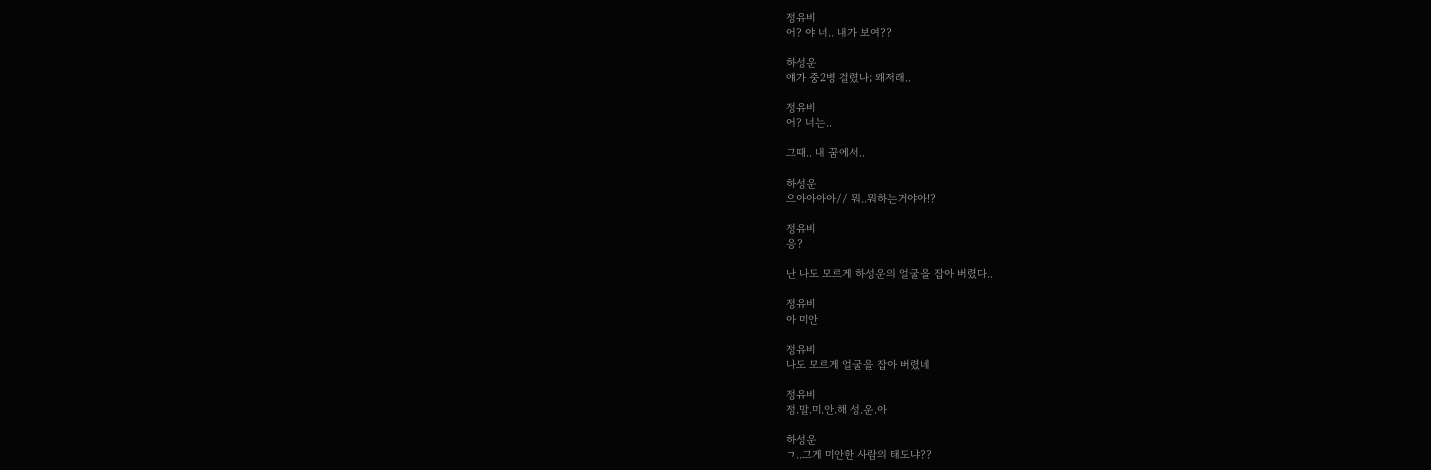정유비
어? 야 너.. 내가 보여??

하성운
얘가 중2병 걸렸나; 왜저래..

정유비
어? 너는..

그때.. 내 꿈에서..

하성운
으아아아아// 뭐..뭐하는거야아!?

정유비
응?

난 나도 모르게 하성운의 얼굴을 잡아 버렸다..

정유비
아 미안

정유비
나도 모르게 얼굴을 잡아 버렸네

정유비
정.말.미.안.해 성.운.아

하성운
ㄱ..그게 미안한 사람의 태도냐??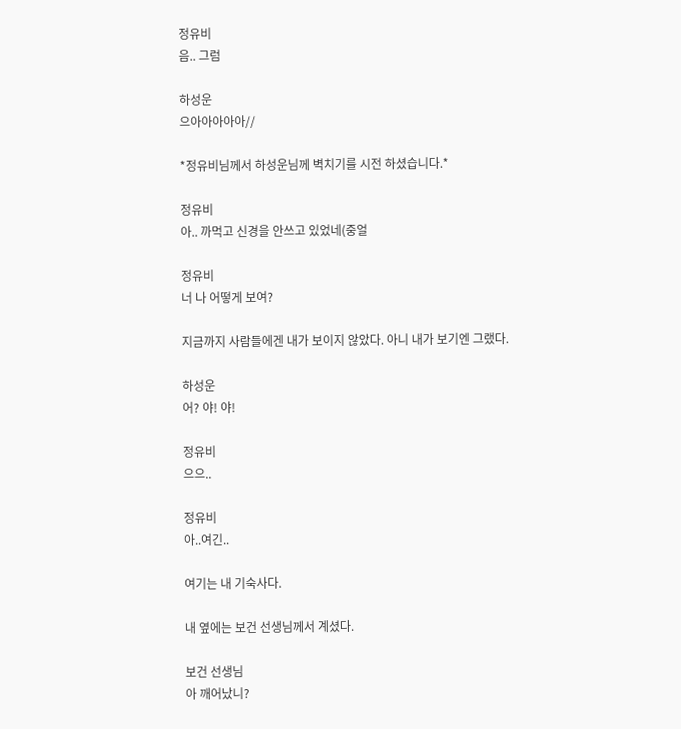정유비
음.. 그럼

하성운
으아아아아아//

*정유비님께서 하성운님께 벽치기를 시전 하셨습니다.*

정유비
아.. 까먹고 신경을 안쓰고 있었네(중얼

정유비
너 나 어떻게 보여?

지금까지 사람들에겐 내가 보이지 않았다. 아니 내가 보기엔 그랬다.

하성운
어? 야! 야!

정유비
으으..

정유비
아..여긴..

여기는 내 기숙사다.

내 옆에는 보건 선생님께서 계셨다.

보건 선생님
아 깨어났니?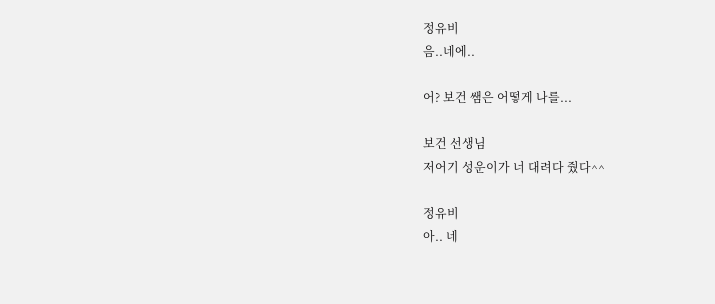정유비
음..네에..

어? 보건 쌤은 어떻게 나를...

보건 선생님
저어기 성운이가 너 대려다 줬다^^

정유비
아.. 네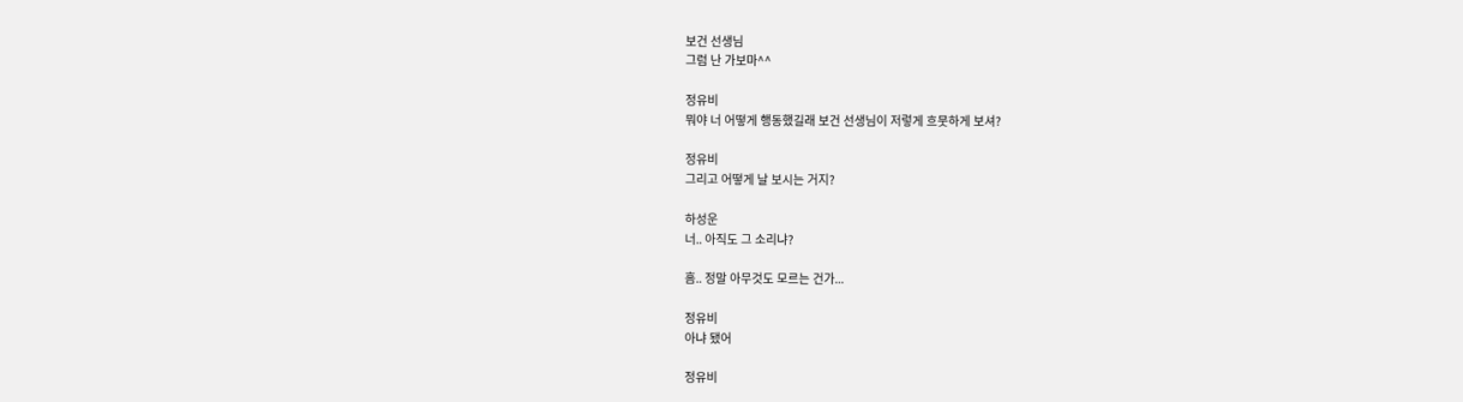보건 선생님
그럼 난 가보마^^

정유비
뭐야 너 어떻게 행동했길래 보건 선생님이 저렇게 흐뭇하게 보셔?

정유비
그리고 어떻게 날 보시는 거지?

하성운
너.. 아직도 그 소리냐?

흠.. 정말 아무것도 모르는 건가...

정유비
아냐 됐어

정유비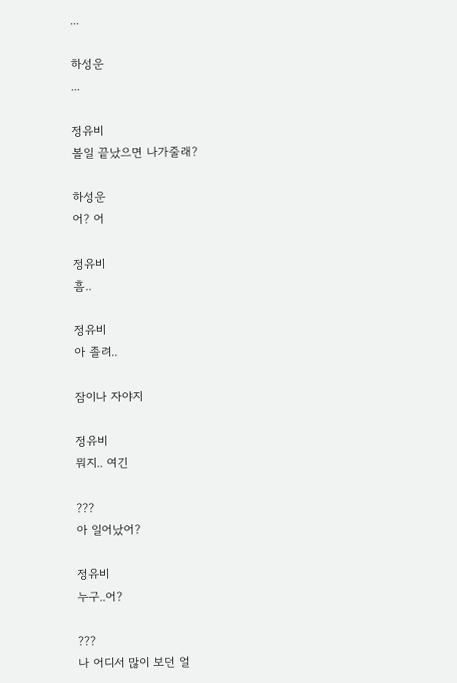...

하성운
...

정유비
볼일 끝났으면 나가줄래?

하성운
어? 어

정유비
흠..

정유비
아 졸려..

잠이나 자야지

정유비
뭐지.. 여긴

???
아 일어났어?

정유비
누구..어?

???
나 어디서 많이 보던 얼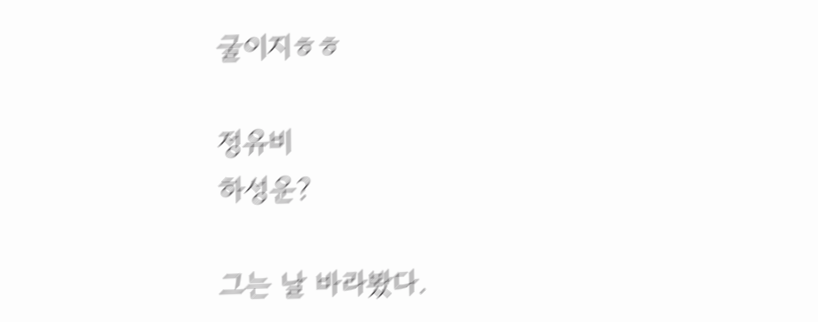굴이지ㅎㅎ

정유비
하성운?

그는 날 바라봤다.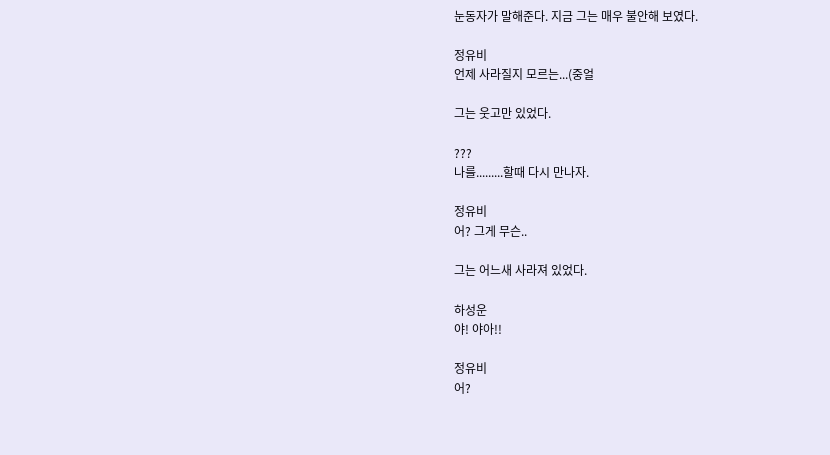눈동자가 말해준다. 지금 그는 매우 불안해 보였다.

정유비
언제 사라질지 모르는...(중얼

그는 웃고만 있었다.

???
나를.........할때 다시 만나자.

정유비
어? 그게 무슨..

그는 어느새 사라져 있었다.

하성운
야! 야아!!

정유비
어?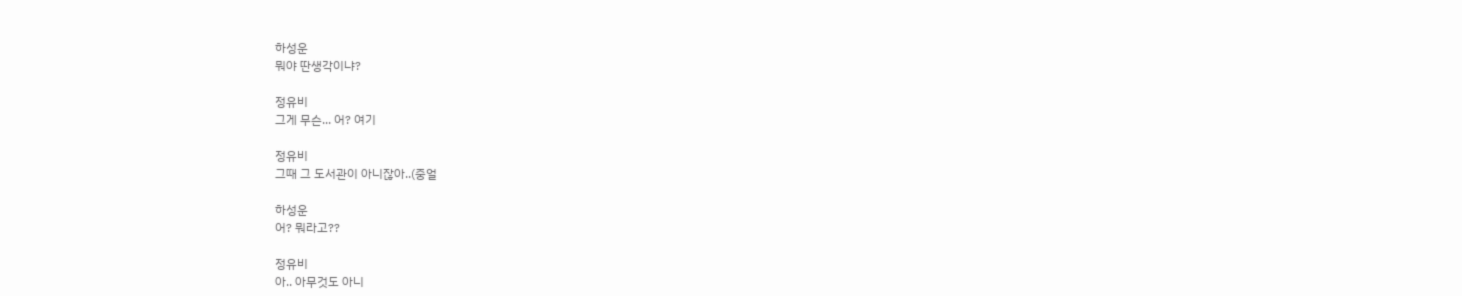하성운
뭐야 딴생각이냐?

정유비
그게 무슨... 어? 여기

정유비
그때 그 도서관이 아니잖아..(중얼

하성운
어? 뭐라고??

정유비
아.. 아무것도 아니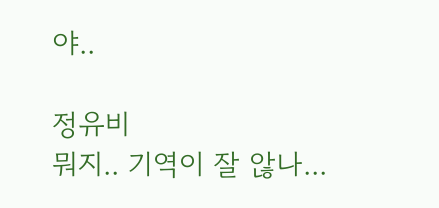야..

정유비
뭐지.. 기역이 잘 않나...